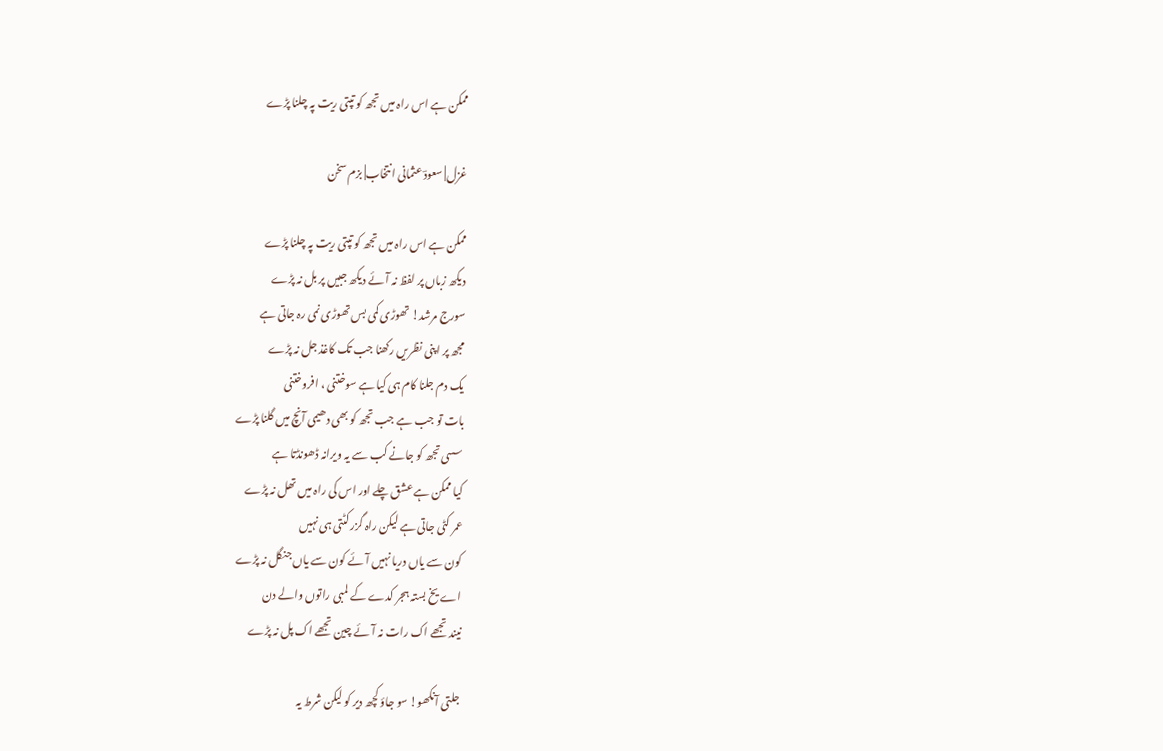ممکن ہے اس راہ میں تجھ کو تپتی ریت پہ چلنا پڑے

غزل| سعودؔ عثمانی انتخاب| بزم سخن

ممکن ہے اس راہ میں تجھ کو تپتی ریت پہ چلنا پڑے
دیکھ زباں پر لفظ نہ آئے دیکھ جبیں پر بل نہ پڑے
سورج مرشد! تھوڑی کمی بس تھوڑی نمی رہ جاتی ہے
مجھ پر اپنی نظریں رکھنا جب تک کاغذ جل نہ پڑے
یک دم جلنا کام ہی کیا ہے سوختنی ، افروختنی
بات تو جب ہے جب تجھ کو بھی دھیمی آنچ میں گلنا پڑے
سسی تجھ کو جانے کب سے یہ ویرانہ ڈھونڈتا ہے
کیا ممکن ہے عشق چلے اور اس کی راہ میں تھل نہ پڑے
عمر کٹی جاتی ہے لیکن راہ گزر کٹتی ہی نہیں
کون سے یاں دریا نہیں آئے کون سے یاں جنگل نہ پڑے
اے یخ بستہ ہجر کدے کے لمبی راتوں والے دن
نیند تجھے اک رات نہ آئے چین تجھے اک پل نہ پڑے

جلتی آنکھو! سو جاؤ کچھ دیر کو لیکن شرط یہ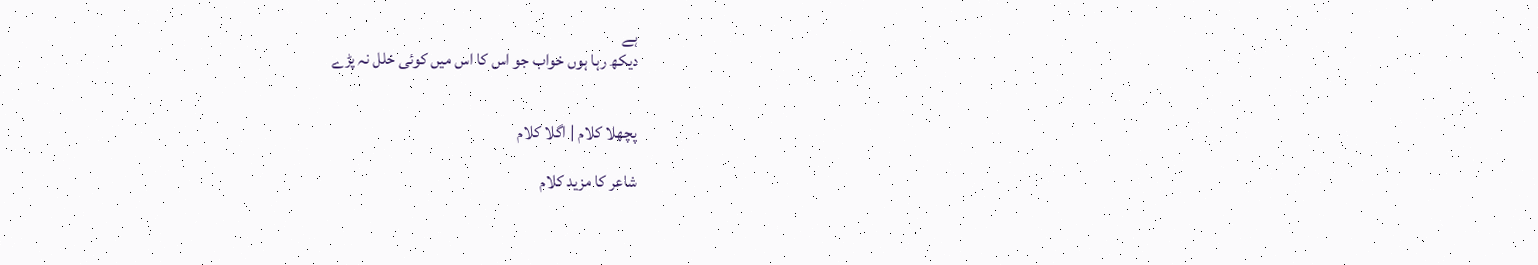ہے
دیکھ رہا ہوں خواب جو اس کا اس میں کوئی خلل نہ پڑے


پچھلا کلام | اگلا کلام

شاعر کا مزید کلام